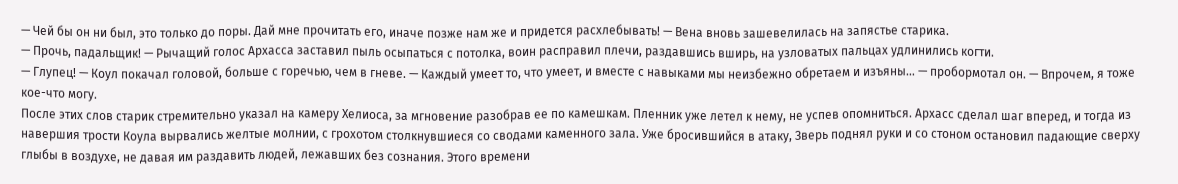— Чей бы он ни был, это только до поры. Дай мне прочитать его, иначе позже нам же и придется расхлебывать! — Вена вновь зашевелилась на запястье старика.
— Прочь, падальщик! — Рычащий голос Архасса заставил пыль осыпаться с потолка, воин расправил плечи, раздавшись вширь, на узловатых пальцах удлинились когти.
— Глупец! — Коул покачал головой, больше с горечью, чем в гневе. — Каждый умеет то, что умеет, и вместе с навыками мы неизбежно обретаем и изъяны… — пробормотал он. — Впрочем, я тоже кое-что могу.
После этих слов старик стремительно указал на камеру Хелиоса, за мгновение разобрав ее по камешкам. Пленник уже летел к нему, не успев опомниться. Архасс сделал шаг вперед, и тогда из навершия трости Коула вырвались желтые молнии, с грохотом столкнувшиеся со сводами каменного зала. Уже бросившийся в атаку, Зверь поднял руки и со стоном остановил падающие сверху глыбы в воздухе, не давая им раздавить людей, лежавших без сознания. Этого времени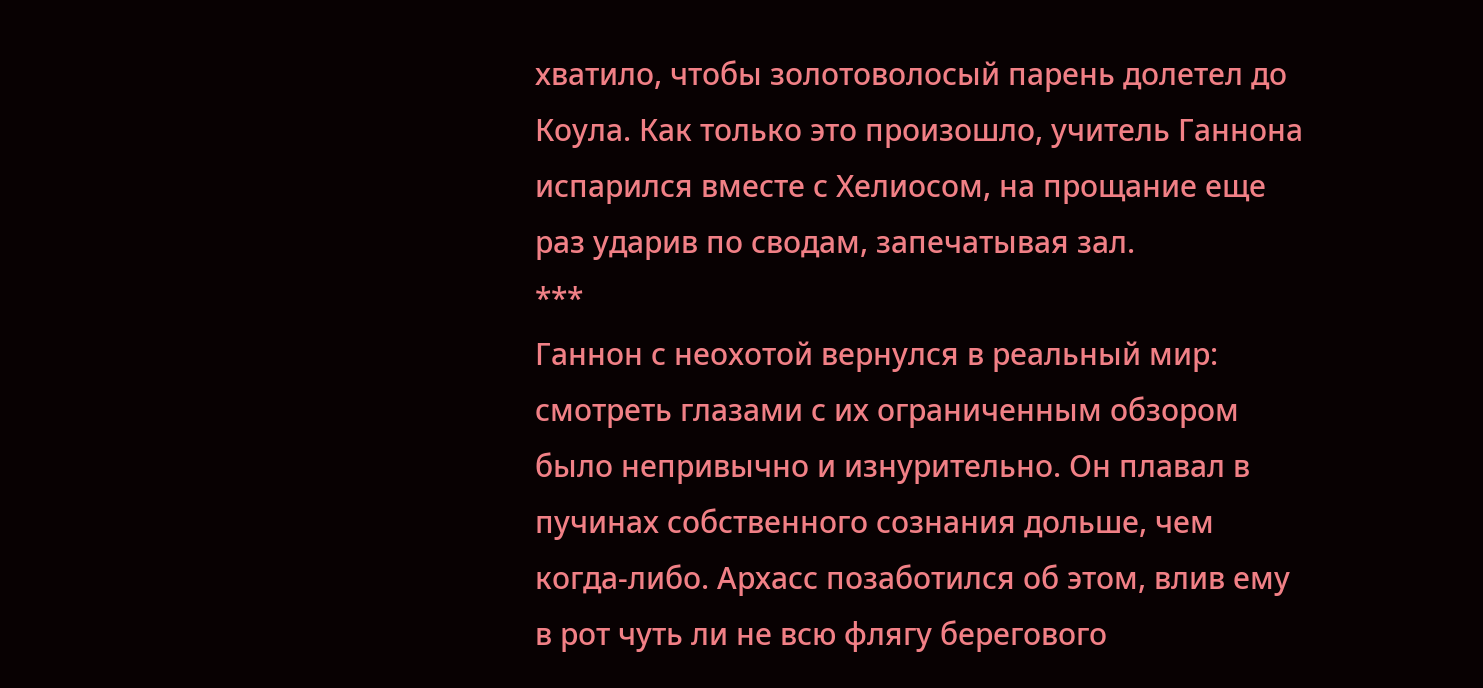хватило, чтобы золотоволосый парень долетел до Коула. Как только это произошло, учитель Ганнона испарился вместе с Хелиосом, на прощание еще раз ударив по сводам, запечатывая зал.
***
Ганнон с неохотой вернулся в реальный мир: смотреть глазами с их ограниченным обзором было непривычно и изнурительно. Он плавал в пучинах собственного сознания дольше, чем когда-либо. Архасс позаботился об этом, влив ему в рот чуть ли не всю флягу берегового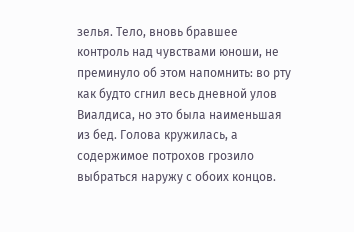зелья. Тело, вновь бравшее контроль над чувствами юноши, не преминуло об этом напомнить: во рту как будто сгнил весь дневной улов Виалдиса, но это была наименьшая из бед. Голова кружилась, а содержимое потрохов грозило выбраться наружу с обоих концов.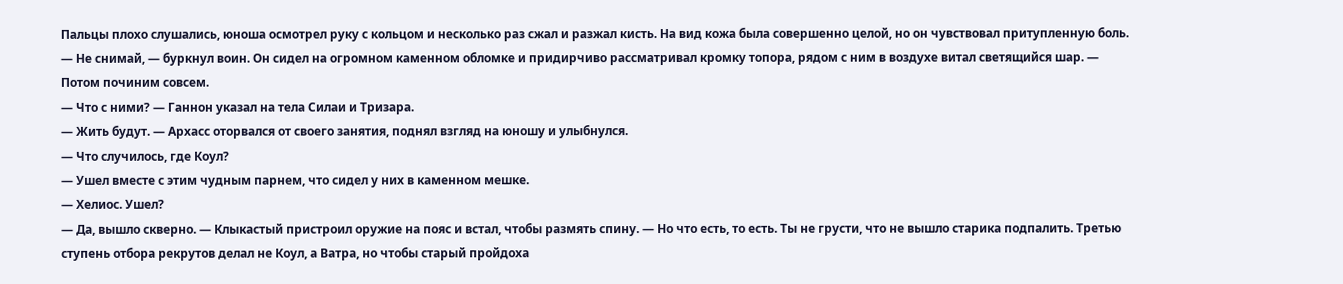Пальцы плохо слушались, юноша осмотрел руку с кольцом и несколько раз сжал и разжал кисть. На вид кожа была совершенно целой, но он чувствовал притупленную боль.
— Не снимай, — буркнул воин. Он сидел на огромном каменном обломке и придирчиво рассматривал кромку топора, рядом с ним в воздухе витал светящийся шар. — Потом починим совсем.
— Что с ними? — Ганнон указал на тела Силаи и Тризара.
— Жить будут. — Архасс оторвался от своего занятия, поднял взгляд на юношу и улыбнулся.
— Что случилось, где Коул?
— Ушел вместе с этим чудным парнем, что сидел у них в каменном мешке.
— Хелиос. Ушел?
— Да, вышло скверно. — Клыкастый пристроил оружие на пояс и встал, чтобы размять спину. — Но что есть, то есть. Ты не грусти, что не вышло старика подпалить. Третью ступень отбора рекрутов делал не Коул, а Ватра, но чтобы старый пройдоха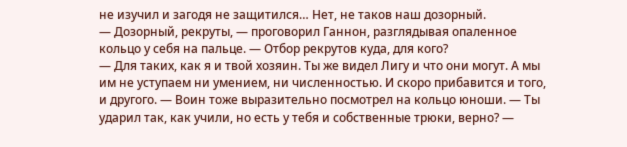не изучил и загодя не защитился… Нет, не таков наш дозорный.
— Дозорный, рекруты, — проговорил Ганнон, разглядывая опаленное кольцо у себя на пальце. — Отбор рекрутов куда, для кого?
— Для таких, как я и твой хозяин. Ты же видел Лигу и что они могут. А мы им не уступаем ни умением, ни численностью. И скоро прибавится и того, и другого. — Воин тоже выразительно посмотрел на кольцо юноши. — Ты ударил так, как учили, но есть у тебя и собственные трюки, верно? —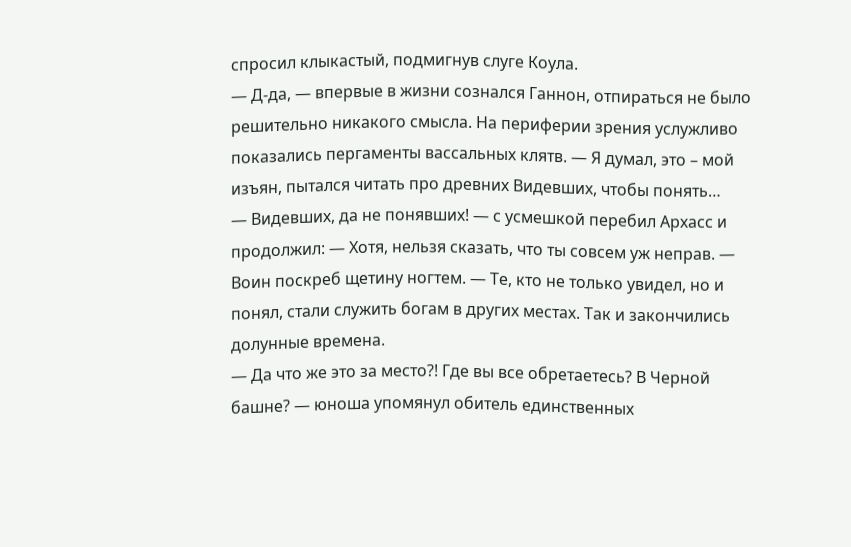спросил клыкастый, подмигнув слуге Коула.
— Д-да, — впервые в жизни сознался Ганнон, отпираться не было решительно никакого смысла. На периферии зрения услужливо показались пергаменты вассальных клятв. — Я думал, это – мой изъян, пытался читать про древних Видевших, чтобы понять…
— Видевших, да не понявших! — с усмешкой перебил Архасс и продолжил: — Хотя, нельзя сказать, что ты совсем уж неправ. — Воин поскреб щетину ногтем. — Те, кто не только увидел, но и понял, стали служить богам в других местах. Так и закончились долунные времена.
— Да что же это за место?! Где вы все обретаетесь? В Черной башне? — юноша упомянул обитель единственных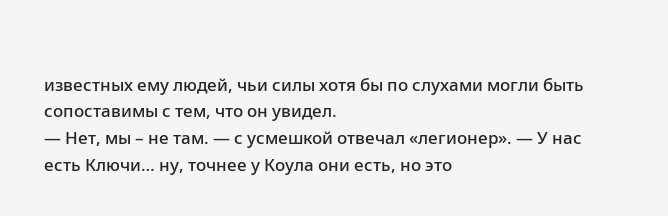известных ему людей, чьи силы хотя бы по слухами могли быть сопоставимы с тем, что он увидел.
— Нет, мы – не там. — с усмешкой отвечал «легионер». — У нас есть Ключи… ну, точнее у Коула они есть, но это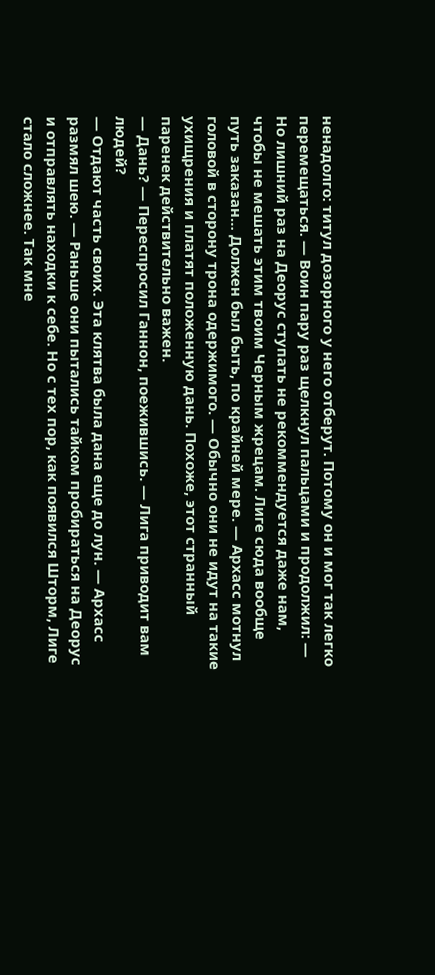ненадолго: титул дозорного у него отберут. Потому он и мог так легко перемещаться. — Воин пару раз щелкнул пальцами и продолжил: — Но лишний раз на Деорус ступать не рекоммендуется даже нам, чтобы не мешать этим твоим Черным жрецам. Лиге сюда вообще путь заказан… Должен был быть, по крайней мере. — Архасс мотнул головой в сторону трона одержимого. — Обычно они не идут на такие ухищрения и платят положенную дань. Похоже, этот странный паренек действительно важен.
— Дань? — Переспросил Ганнон, поежившись. — Лига приводит вам людей?
— Отдают часть своих. Эта клятва была дана еще до лун. — Архасс размял шею. — Раньше они пытались тайком пробираться на Деорус и отправлять находки к себе. Но с тех пор, как появился Шторм, Лиге стало сложнее. Так мне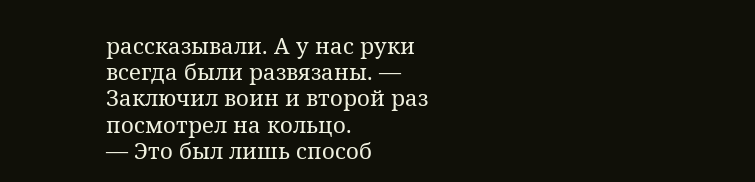рассказывали. А у нас руки всегда были развязаны. — Заключил воин и второй раз посмотрел на кольцо.
— Это был лишь способ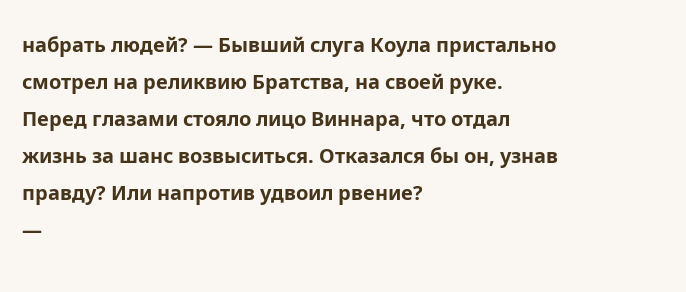набрать людей? — Бывший слуга Коула пристально смотрел на реликвию Братства, на своей руке. Перед глазами стояло лицо Виннара, что отдал жизнь за шанс возвыситься. Отказался бы он, узнав правду? Или напротив удвоил рвение?
—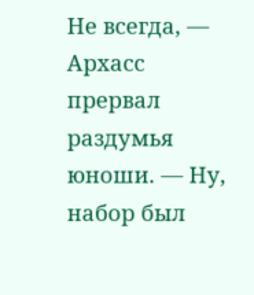Не всегда, — Архасс прервал раздумья юноши. — Ну, набор был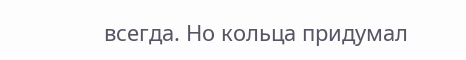всегда. Но кольца придумал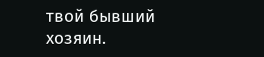твой бывший хозяин.